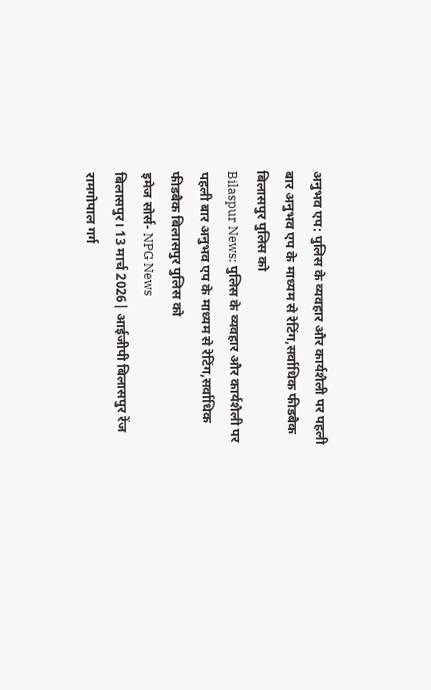अनुभव एप: पुलिस के व्यवहार और कार्यशैली पर पहली बार अनुभव एप के माध्यम से रेटिंग,सर्वाधिक फीडबैक बिलासपुर पुलिस को
Bilaspur News: पुलिस के व्यवहार और कार्यशैली पर पहली बार अनुभव एप के माध्यम से रेटिंग,सर्वाधिक फीडबैक बिलासपुर पुलिस को
इमेज सोर्स- NPG News
बिलासपुर। 13 मार्च 2026| आईजीपी बिलासपुर रेंज रामगोपाल गर्ग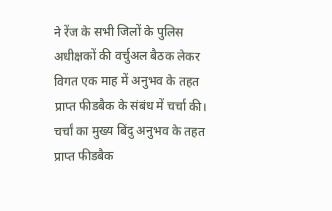ने रेंज के सभी जिलों के पुलिस अधीक्षकों की वर्चुअल बैठक लेकर विगत एक माह में अनुभव के तहत प्राप्त फीडबैक के संबंध में चर्चा की। चर्चां का मुख्य बिंदु अनुभव के तहत प्राप्त फीडबैक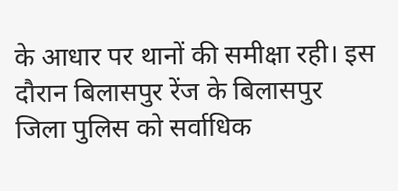के आधार पर थानों की समीक्षा रही। इस दौरान बिलासपुर रेंज के बिलासपुर जिला पुलिस को सर्वाधिक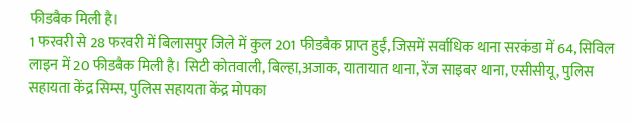फीडबैक मिली है।
1 फरवरी से 28 फरवरी में बिलासपुर जिले में कुल 201 फीडबैक प्राप्त हुईं, जिसमें सर्वाधिक थाना सरकंडा में 64, सिविल लाइन में 20 फीडबैक मिली है। सिटी कोतवाली, बिल्हा,अजाक, यातायात थाना, रेंज साइबर थाना, एसीसीयू, पुलिस सहायता केंद्र सिम्स, पुलिस सहायता केंद्र मोपका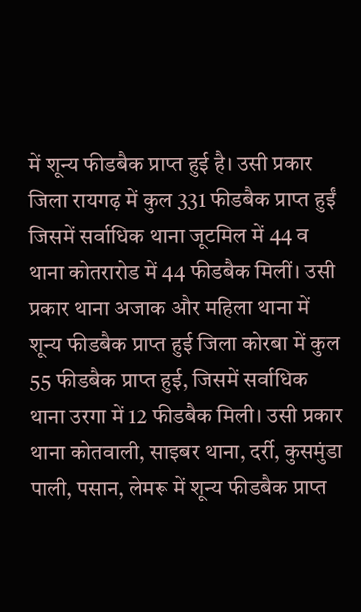में शून्य फीडबैक प्राप्त हुई है। उसी प्रकार जिला रायगढ़ में कुल 331 फीडबैक प्राप्त हुईं जिसमें सर्वाधिक थाना जूटमिल में 44 व थाना कोतरारोड में 44 फीडबैक मिलीं। उसी प्रकार थाना अजाक और महिला थाना में शून्य फीडबैक प्राप्त हुई जिला कोरबा में कुल 55 फीडबैक प्राप्त हुई, जिसमें सर्वाधिक थाना उरगा में 12 फीडबैक मिली। उसी प्रकार थाना कोतवाली, साइबर थाना, दर्री, कुसमुंडा पाली, पसान, लेमरू में शून्य फीडबैक प्राप्त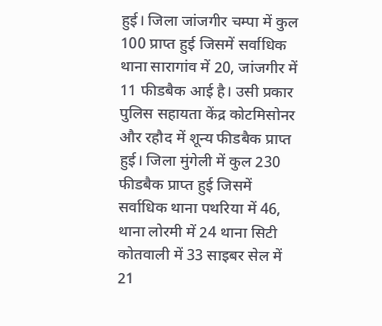हुई। जिला जांजगीर चम्पा में कुल 100 प्राप्त हुई जिसमें सर्वाधिक थाना सारागांव में 20, जांजगीर में 11 फीडबैक आई है। उसी प्रकार पुलिस सहायता केंद्र कोटमिसोनर और रहौद में शून्य फीडबैक प्राप्त हुई। जिला मुंगेली में कुल 230 फीडबैक प्राप्त हुई जिसमें सर्वाधिक थाना पथरिया में 46, थाना लोरमी में 24 थाना सिटी कोतवाली में 33 साइबर सेल में 21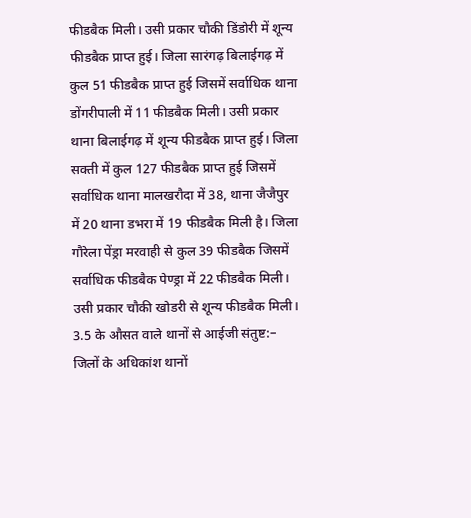फीडबैक मिली। उसी प्रकार चौकी डिंडोरी में शून्य फीडबैक प्राप्त हुई। जिला सारंगढ़ बिलाईगढ़ में कुल 51 फीडबैक प्राप्त हुई जिसमें सर्वाधिक थाना डोंगरीपाली में 11 फीडबैक मिली। उसी प्रकार थाना बिलाईगढ़ में शून्य फीडबैक प्राप्त हुई। जिला सक्ती में कुल 127 फीडबैक प्राप्त हुई जिसमें सर्वाधिक थाना मालखरौदा में 38, थाना जैजैपुर में 20 थाना डभरा में 19 फीडबैक मिली है। जिला गौरेला पेंड्रा मरवाही से कुल 39 फीडबैक जिसमें सर्वाधिक फीडबैक पेण्ड्रा में 22 फीडबैक मिली। उसी प्रकार चौकी खोडरी से शून्य फीडबैक मिली।
3.5 के औसत वाले थानों से आईजी संतुष्ट:–
जिलों के अधिकांश थानों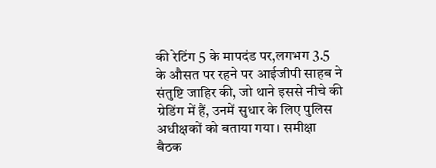की रेटिंग 5 के मापदंड पर,लगभग 3.5 के औसत पर रहने पर आईजीपी साहब ने संतुष्टि जाहिर की, जो थाने इससे नीचे की ग्रेडिंग में हैं, उनमें सुधार के लिए पुलिस अधीक्षकों को बताया गया। समीक्षा बैठक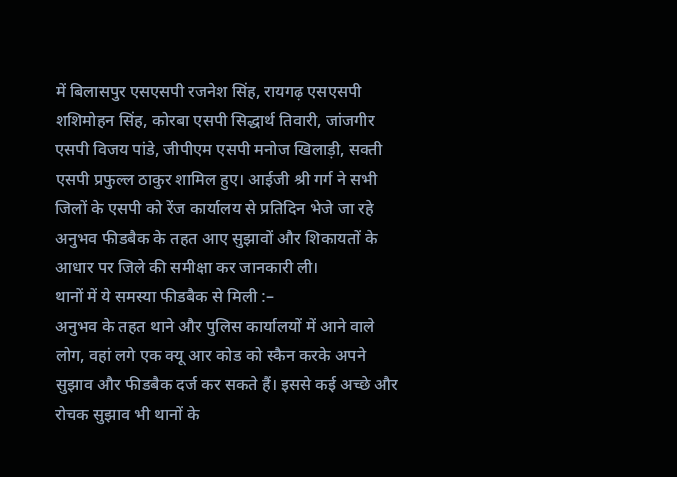में बिलासपुर एसएसपी रजनेश सिंह, रायगढ़ एसएसपी शशिमोहन सिंह, कोरबा एसपी सिद्धार्थ तिवारी, जांजगीर एसपी विजय पांडे, जीपीएम एसपी मनोज खिलाड़ी, सक्ती एसपी प्रफुल्ल ठाकुर शामिल हुए। आईजी श्री गर्ग ने सभी जिलों के एसपी को रेंज कार्यालय से प्रतिदिन भेजे जा रहे अनुभव फीडबैक के तहत आए सुझावों और शिकायतों के आधार पर जिले की समीक्षा कर जानकारी ली।
थानों में ये समस्या फीडबैक से मिली :–
अनुभव के तहत थाने और पुलिस कार्यालयों में आने वाले लोग, वहां लगे एक क्यू आर कोड को स्कैन करके अपने सुझाव और फीडबैक दर्ज कर सकते हैं। इससे कई अच्छे और रोचक सुझाव भी थानों के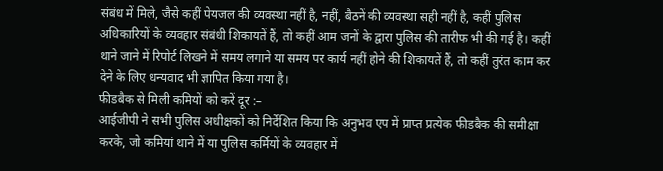संबंध में मिले, जैसे कहीं पेयजल की व्यवस्था नहीं है, नहीं, बैठनें की व्यवस्था सही नहीं है, कहीं पुलिस अधिकारियों के व्यवहार संबंधी शिकायतें हैं, तो कहीं आम जनों के द्वारा पुलिस की तारीफ भी की गई है। कहीं थाने जाने में रिपोर्ट लिखने में समय लगाने या समय पर कार्य नहीं होने की शिकायतें हैं, तो कहीं तुरंत काम कर देने के लिए धन्यवाद भी ज्ञापित किया गया है।
फीडबैक से मिली कमियों को करें दूर :–
आईजीपी ने सभी पुलिस अधीक्षकों को निर्देशित किया कि अनुभव एप में प्राप्त प्रत्येक फीडबैक की समीक्षा करके, जो कमियां थाने में या पुलिस कर्मियों के व्यवहार में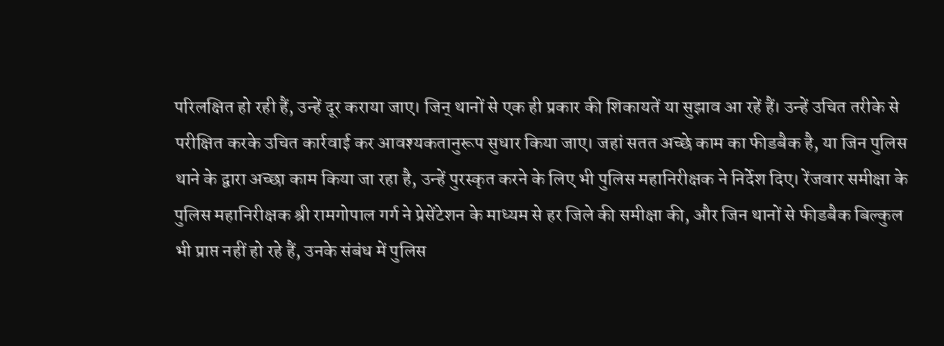परिलक्षित हो रही हैं, उन्हें दूर कराया जाए। जिन् थानों से एक ही प्रकार की शिकायतें या सुझाव आ रहें हैं। उन्हें उचित तरीके से परीक्षित करके उचित कार्रवाई कर आवश्यकतानुरूप सुधार किया जाए। जहां सतत अच्छे काम का फीडबैक है, या जिन पुलिस थाने के द्वारा अच्छा काम किया जा रहा है, उन्हें पुरस्कृत करने के लिए भी पुलिस महानिरीक्षक ने निर्देश दिए। रेंजवार समीक्षा के पुलिस महानिरीक्षक श्री रामगोपाल गर्ग ने प्रेसेंटेशन के माध्यम से हर जिले की समीक्षा की, और जिन थानों से फीडबैक बिल्कुल भी प्राप्त नहीं हो रहे हैं, उनके संबंध में पुलिस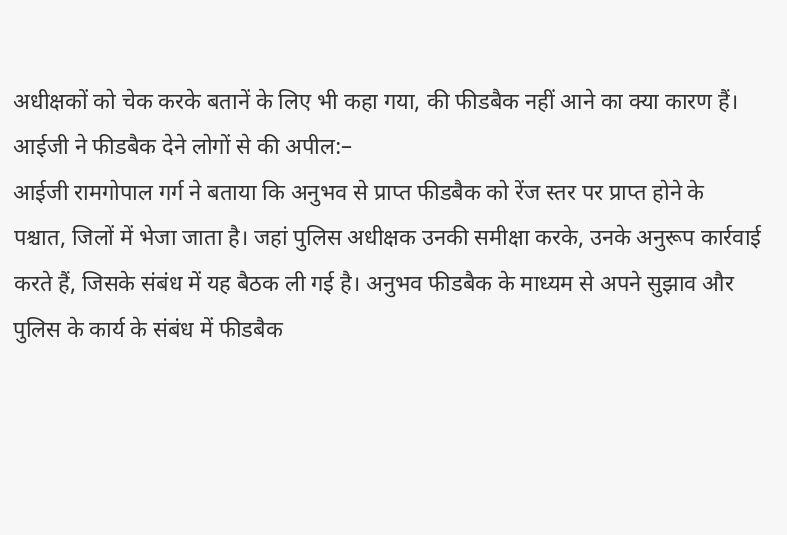अधीक्षकों को चेक करके बतानें के लिए भी कहा गया, की फीडबैक नहीं आने का क्या कारण हैं।
आईजी ने फीडबैक देने लोगों से की अपील:–
आईजी रामगोपाल गर्ग ने बताया कि अनुभव से प्राप्त फीडबैक को रेंज स्तर पर प्राप्त होने के पश्चात, जिलों में भेजा जाता है। जहां पुलिस अधीक्षक उनकी समीक्षा करके, उनके अनुरूप कार्रवाई करते हैं, जिसके संबंध में यह बैठक ली गई है। अनुभव फीडबैक के माध्यम से अपने सुझाव और पुलिस के कार्य के संबंध में फीडबैक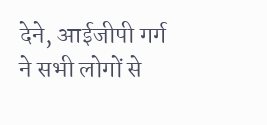देने, आईजीपी गर्ग ने सभी लोगों से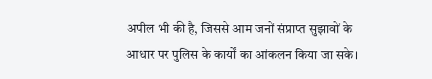अपील भी की है, जिससे आम जनों संप्राप्त सुझावों के आधार पर पुलिस के कार्यों का आंकलन किया जा सके।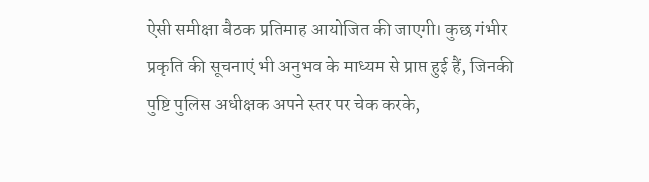ऐसी समीक्षा बैठक प्रतिमाह आयोजित की जाएगी। कुछ गंभीर प्रकृति की सूचनाएं भी अनुभव के माध्यम से प्राप्त हुई हैं, जिनकी पुष्टि पुलिस अधीक्षक अपने स्तर पर चेक करके,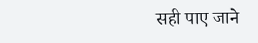सही पाए जाने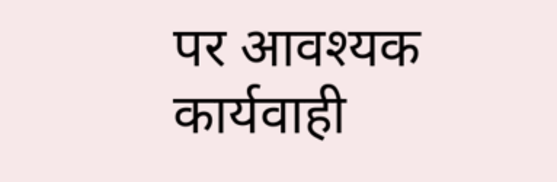पर आवश्यक कार्यवाही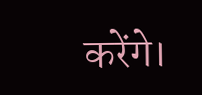करेंगे।